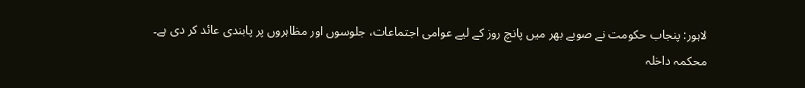لاہور: پنجاب حکومت نے صوبے بھر میں پانچ روز کے لیے عوامی اجتماعات، جلوسوں اور مظاہروں پر پابندی عائد کر دی ہے۔ محکمہ داخلہ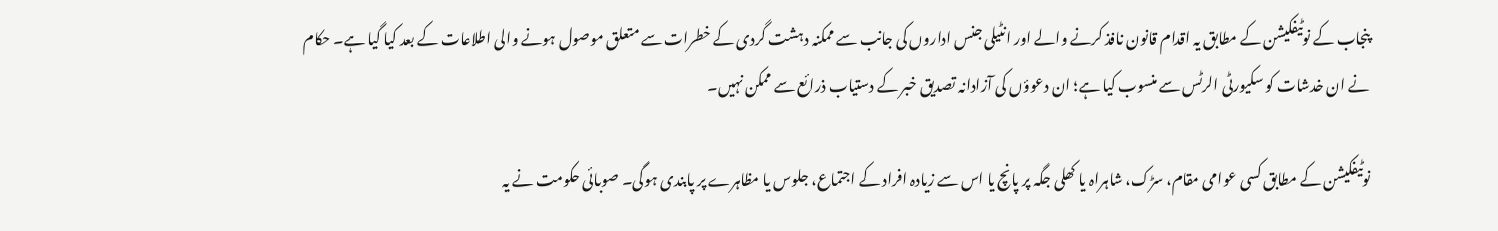پنجاب کے نوٹیفکیشن کے مطابق یہ اقدام قانون نافذ کرنے والے اور انٹیلی جنس اداروں کی جانب سے ممکنہ دہشت گردی کے خطرات سے متعلق موصول ہونے والی اطلاعات کے بعد کیا گیا ہے۔ حکام نے ان خدشات کو سکیورٹی الرٹس سے منسوب کیا ہے؛ ان دعوؤں کی آزادانہ تصدیق خبر کے دستیاب ذرائع سے ممکن نہیں۔

نوٹیفکیشن کے مطابق کسی عوامی مقام، سڑک، شاہراہ یا کھلی جگہ پر پانچ یا اس سے زیادہ افراد کے اجتماع، جلوس یا مظاہرے پر پابندی ہوگی۔ صوبائی حکومت نے یہ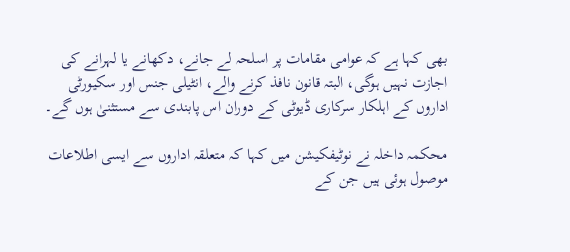بھی کہا ہے کہ عوامی مقامات پر اسلحہ لے جانے، دکھانے یا لہرانے کی اجازت نہیں ہوگی، البتہ قانون نافذ کرنے والے، انٹیلی جنس اور سکیورٹی اداروں کے اہلکار سرکاری ڈیوٹی کے دوران اس پابندی سے مستثنیٰ ہوں گے۔

محکمہ داخلہ نے نوٹیفکیشن میں کہا کہ متعلقہ اداروں سے ایسی اطلاعات موصول ہوئی ہیں جن کے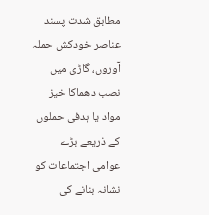مطابق شدت پسند عناصر خودکش حملہ آوروں، گاڑی میں نصب دھماکا خیز مواد یا ہدفی حملوں کے ذریعے بڑے عوامی اجتماعات کو نشانہ بنانے کی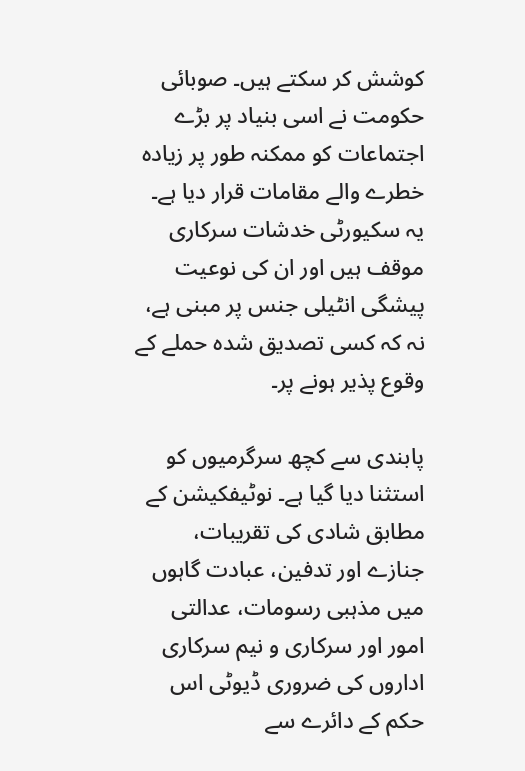کوشش کر سکتے ہیں۔ صوبائی حکومت نے اسی بنیاد پر بڑے اجتماعات کو ممکنہ طور پر زیادہ خطرے والے مقامات قرار دیا ہے۔ یہ سکیورٹی خدشات سرکاری موقف ہیں اور ان کی نوعیت پیشگی انٹیلی جنس پر مبنی ہے، نہ کہ کسی تصدیق شدہ حملے کے وقوع پذیر ہونے پر۔

پابندی سے کچھ سرگرمیوں کو استثنا دیا گیا ہے۔ نوٹیفکیشن کے مطابق شادی کی تقریبات، جنازے اور تدفین، عبادت گاہوں میں مذہبی رسومات، عدالتی امور اور سرکاری و نیم سرکاری اداروں کی ضروری ڈیوٹی اس حکم کے دائرے سے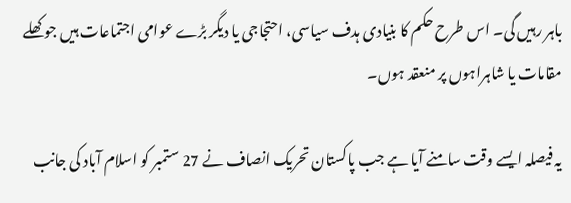باہر رہیں گی۔ اس طرح حکم کا بنیادی ہدف سیاسی، احتجاجی یا دیگر بڑے عوامی اجتماعات ہیں جو کھلے مقامات یا شاہراہوں پر منعقد ہوں۔

یہ فیصلہ ایسے وقت سامنے آیا ہے جب پاکستان تحریک انصاف نے 27 ستمبر کو اسلام آباد کی جانب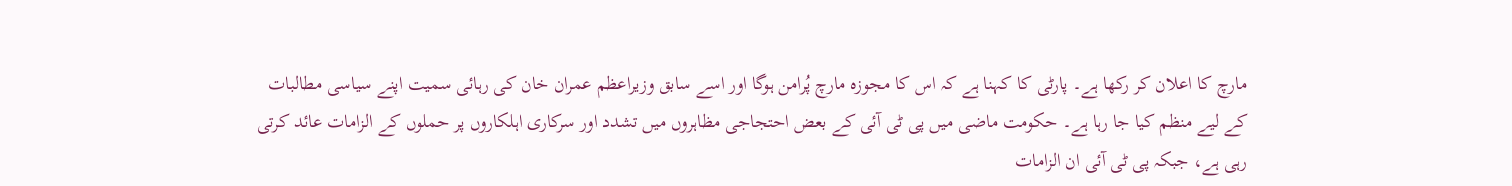مارچ کا اعلان کر رکھا ہے۔ پارٹی کا کہنا ہے کہ اس کا مجوزہ مارچ پُرامن ہوگا اور اسے سابق وزیراعظم عمران خان کی رہائی سمیت اپنے سیاسی مطالبات کے لیے منظم کیا جا رہا ہے۔ حکومت ماضی میں پی ٹی آئی کے بعض احتجاجی مظاہروں میں تشدد اور سرکاری اہلکاروں پر حملوں کے الزامات عائد کرتی رہی ہے، جبکہ پی ٹی آئی ان الزامات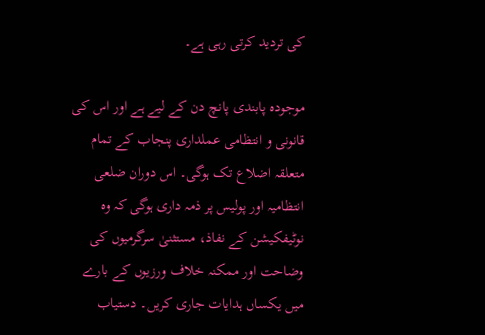کی تردید کرتی رہی ہے۔

موجودہ پابندی پانچ دن کے لیے ہے اور اس کی قانونی و انتظامی عملداری پنجاب کے تمام متعلقہ اضلاع تک ہوگی۔ اس دوران ضلعی انتظامیہ اور پولیس پر ذمہ داری ہوگی کہ وہ نوٹیفکیشن کے نفاذ، مستثنیٰ سرگرمیوں کی وضاحت اور ممکنہ خلاف ورزیوں کے بارے میں یکساں ہدایات جاری کریں۔ دستیاب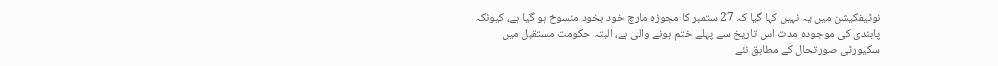نوٹیفکیشن میں یہ نہیں کہا گیا کہ 27 ستمبر کا مجوزہ مارچ خود بخود منسوخ ہو گیا ہے، کیونکہ پابندی کی موجودہ مدت اس تاریخ سے پہلے ختم ہونے والی ہے، البتہ حکومت مستقبل میں سکیورٹی صورتحال کے مطابق نئے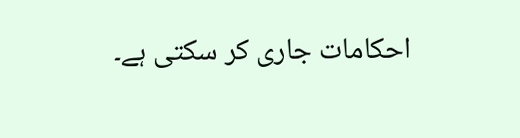احکامات جاری کر سکتی ہے۔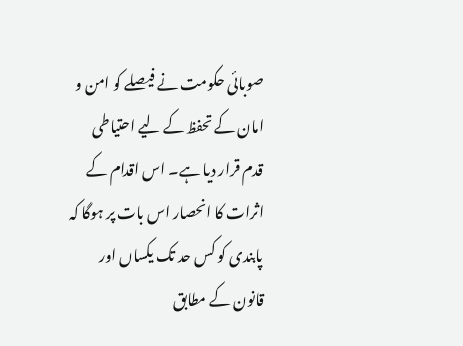صوبائی حکومت نے فیصلے کو امن و امان کے تحفظ کے لیے احتیاطی قدم قرار دیا ہے۔ اس اقدام کے اثرات کا انحصار اس بات پر ہوگا کہ پابندی کو کس حد تک یکساں اور قانون کے مطابق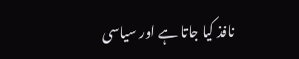نافذ کیا جاتا ہے اور سیاسی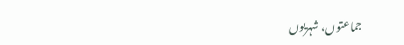جماعتوں، شہریوں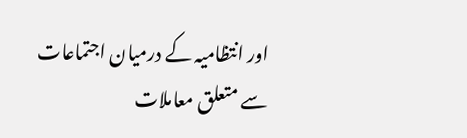اور انتظامیہ کے درمیان اجتماعات سے متعلق معاملات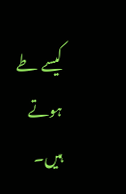کیسے طے ہوتے ہیں۔